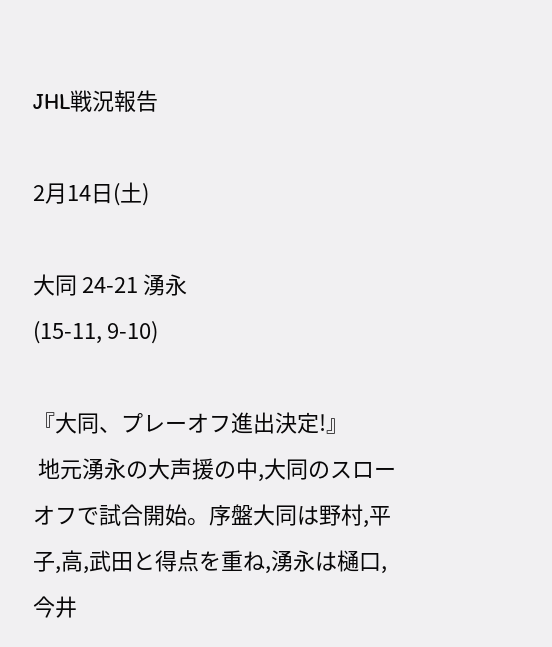JHL戦況報告

2月14日(土)

大同 24-21 湧永
(15-11, 9-10)

『大同、プレーオフ進出決定!』
 地元湧永の大声援の中,大同のスローオフで試合開始。序盤大同は野村,平子,高,武田と得点を重ね,湧永は樋口,今井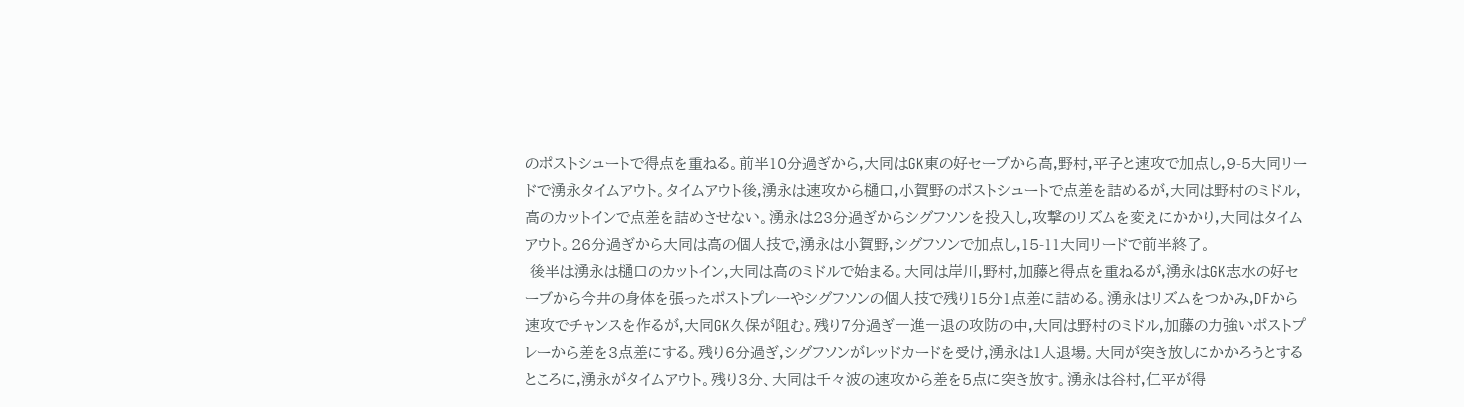のポストシュートで得点を重ねる。前半10分過ぎから,大同はGK東の好セーブから高,野村,平子と速攻で加点し,9-5大同リードで湧永タイムアウト。タイムアウト後,湧永は速攻から樋口,小賀野のポストシュートで点差を詰めるが,大同は野村のミドル,高のカットインで点差を詰めさせない。湧永は23分過ぎからシグフソンを投入し,攻撃のリズムを変えにかかり,大同はタイムアウト。26分過ぎから大同は高の個人技で,湧永は小賀野,シグフソンで加点し,15-11大同リードで前半終了。
 後半は湧永は樋口のカットイン,大同は高のミドルで始まる。大同は岸川,野村,加藤と得点を重ねるが,湧永はGK志水の好セーブから今井の身体を張ったポストプレーやシグフソンの個人技で残り15分1点差に詰める。湧永はリズムをつかみ,DFから速攻でチャンスを作るが,大同GK久保が阻む。残り7分過ぎ一進一退の攻防の中,大同は野村のミドル,加藤の力強いポストプレーから差を3点差にする。残り6分過ぎ,シグフソンがレッドカードを受け,湧永は1人退場。大同が突き放しにかかろうとするところに,湧永がタイムアウト。残り3分、大同は千々波の速攻から差を5点に突き放す。湧永は谷村,仁平が得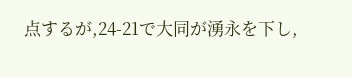点するが,24-21で大同が湧永を下し,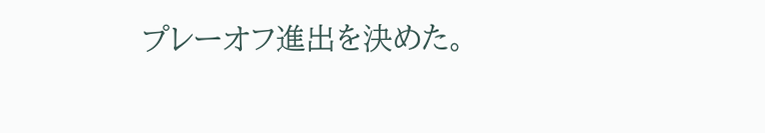プレーオフ進出を決めた。